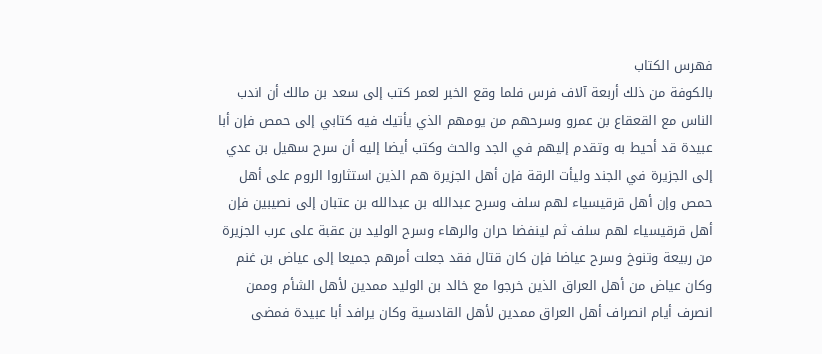فهرس الكتاب
بالكوفة من ذلك أربعة آلاف فرس فلما وقع الخبر لعمر كتب إلى سعد بن مالك أن اندب الناس مع القعقاع بن عمرو وسرحهم من يومهم الذي يأتيك فيه كتابي إلى حمص فإن أبا عبيدة قد أحيط به وتقدم إليهم في الجد والحث وكتب أيضا إليه أن سرح سهيل بن عدي إلى الجزيرة في الجند وليأت الرقة فإن أهل الجزيرة هم الذين استثاروا الروم على أهل حمص وإن أهل قرقيسياء لهم سلف وسرح عبدالله بن عبدالله بن عتبان إلى نصيبين فإن أهل قرقيسياء لهم سلف ثم لينفضا حران والرهاء وسرح الوليد بن عقبة على عرب الجزيرة من ربيعة وتنوخ وسرح عياضا فإن كان قتال فقد جعلت أمرهم جميعا إلى عياض بن غنم وكان عياض من أهل العراق الذين خرجوا مع خالد بن الوليد ممدين لأهل الشأم وممن انصرف أيام انصراف أهل العراق ممدين لأهل القادسية وكان يرافد أبا عبيدة فمضى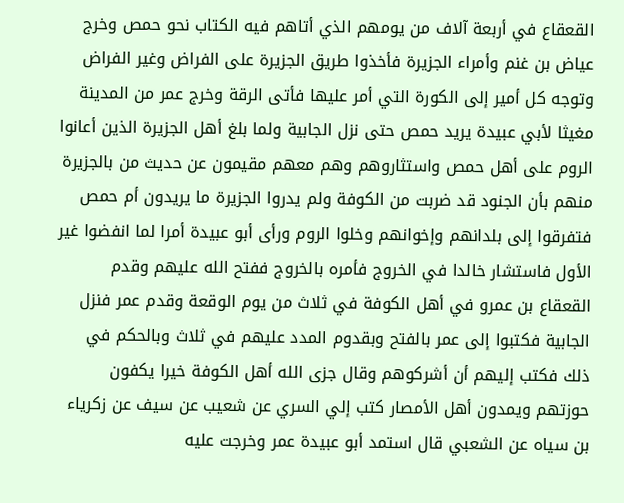القعقاع في أربعة آلاف من يومهم الذي أتاهم فيه الكتاب نحو حمص وخرج عياض بن غنم وأمراء الجزيرة فأخذوا طريق الجزيرة على الفراض وغير الفراض وتوجه كل أمير إلى الكورة التي أمر عليها فأتى الرقة وخرج عمر من المدينة مغيثا لأبي عبيدة يريد حمص حتى نزل الجابية ولما بلغ أهل الجزيرة الذين أعانوا الروم على أهل حمص واستثاروهم وهم معهم مقيمون عن حديث من بالجزيرة منهم بأن الجنود قد ضربت من الكوفة ولم يدروا الجزيرة ما يريدون أم حمص فتفرقوا إلى بلدانهم وإخوانهم وخلوا الروم ورأى أبو عبيدة أمرا لما انفضوا غير الأول فاستشار خالدا في الخروج فأمره بالخروج ففتح الله عليهم وقدم القعقاع بن عمرو في أهل الكوفة في ثلاث من يوم الوقعة وقدم عمر فنزل الجابية فكتبوا إلى عمر بالفتح وبقدوم المدد عليهم في ثلاث وبالحكم في ذلك فكتب إليهم أن أشركوهم وقال جزى الله أهل الكوفة خيرا يكفون حوزتهم ويمدون أهل الأمصار كتب إلي السري عن شعيب عن سيف عن زكرياء بن سياه عن الشعبي قال استمد أبو عبيدة عمر وخرجت عليه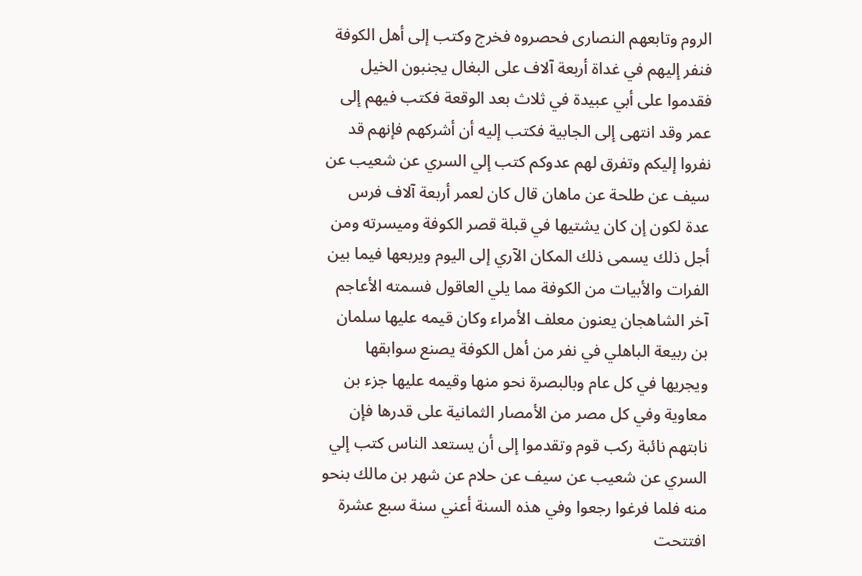الروم وتابعهم النصارى فحصروه فخرج وكتب إلى أهل الكوفة فنفر إليهم في غداة أربعة آلاف على البغال يجنبون الخيل فقدموا على أبي عبيدة في ثلاث بعد الوقعة فكتب فيهم إلى عمر وقد انتهى إلى الجابية فكتب إليه أن أشركهم فإنهم قد نفروا إليكم وتفرق لهم عدوكم كتب إلي السري عن شعيب عن سيف عن طلحة عن ماهان قال كان لعمر أربعة آلاف فرس عدة لكون إن كان يشتيها في قبلة قصر الكوفة وميسرته ومن أجل ذلك يسمى ذلك المكان الآري إلى اليوم ويربعها فيما بين الفرات والأبيات من الكوفة مما يلي العاقول فسمته الأعاجم آخر الشاهجان يعنون معلف الأمراء وكان قيمه عليها سلمان بن ربيعة الباهلي في نفر من أهل الكوفة يصنع سوابقها ويجريها في كل عام وبالبصرة نحو منها وقيمه عليها جزء بن معاوية وفي كل مصر من الأمصار الثمانية على قدرها فإن نابتهم نائبة ركب قوم وتقدموا إلى أن يستعد الناس كتب إلي السري عن شعيب عن سيف عن حلام عن شهر بن مالك بنحو منه فلما فرغوا رجعوا وفي هذه السنة أعني سنة سبع عشرة افتتحت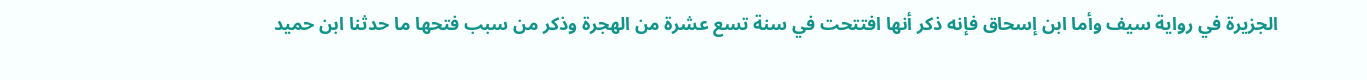الجزيرة في رواية سيف وأما ابن إسحاق فإنه ذكر أنها افتتحت في سنة تسع عشرة من الهجرة وذكر من سبب فتحها ما حدثنا ابن حميد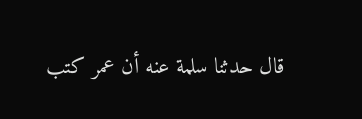قال حدثنا سلمة عنه أن عمر كتب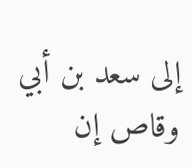إلى سعد بن أبي وقاص إن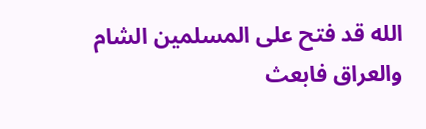الله قد فتح على المسلمين الشام والعراق فابعث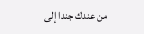من عندك جندا إلى